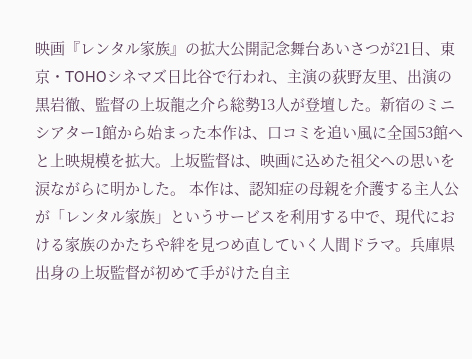映画『レンタル家族』の拡大公開記念舞台あいさつが21日、東京・TOHOシネマズ日比谷で行われ、主演の荻野友里、出演の黒岩徹、監督の上坂龍之介ら総勢13人が登壇した。新宿のミニシアター1館から始まった本作は、口コミを追い風に全国53館へと上映規模を拡大。上坂監督は、映画に込めた祖父への思いを涙ながらに明かした。 本作は、認知症の母親を介護する主人公が「レンタル家族」というサービスを利用する中で、現代における家族のかたちや絆を見つめ直していく人間ドラマ。兵庫県出身の上坂監督が初めて手がけた自主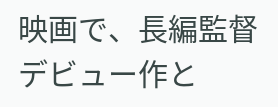映画で、長編監督デビュー作と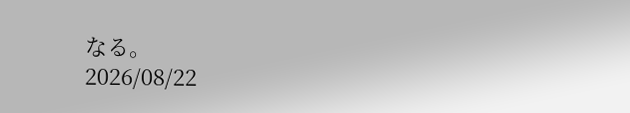なる。
2026/08/22